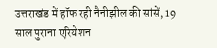उत्तराखंड में हॉफ रही नैनीझील की सांसें, 19 साल पुराना एरियेशन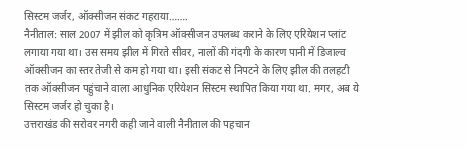सिस्टम जर्जर, ऑक्सीजन संकट गहराया…….
नैनीताल: साल 2007 में झील को कृत्रिम ऑक्सीजन उपलब्ध कराने के लिए एरियेशन प्लांट लगाया गया था। उस समय झील में गिरते सीवर, नालों की गंदगी के कारण पानी में डिजाल्व ऑक्सीजन का स्तर तेजी से कम हो गया था। इसी संकट से निपटने के लिए झील की तलहटी तक ऑक्सीजन पहुंचाने वाला आधुनिक एरियेशन सिस्टम स्थापित किया गया था. मगर, अब ये सिस्टम जर्जर हो चुका है।
उत्तराखंड की सरोवर नगरी कही जाने वाली नैनीताल की पहचान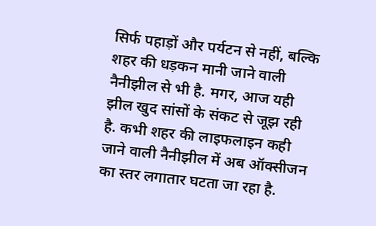सिर्फ पहाड़ों और पर्यटन से नहीं, बल्कि शहर की धड़कन मानी जाने वाली नैनीझील से भी है. मगर, आज यही झील खुद सांसों के संकट से जूझ रही है. कभी शहर की लाइफलाइन कही जाने वाली नैनीझील में अब ऑक्सीजन का स्तर लगातार घटता जा रहा है.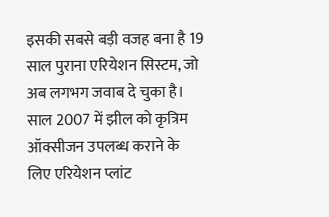इसकी सबसे बड़ी वजह बना है 19 साल पुराना एरियेशन सिस्टम, जो अब लगभग जवाब दे चुका है।
साल 2007 में झील को कृत्रिम ऑक्सीजन उपलब्ध कराने के लिए एरियेशन प्लांट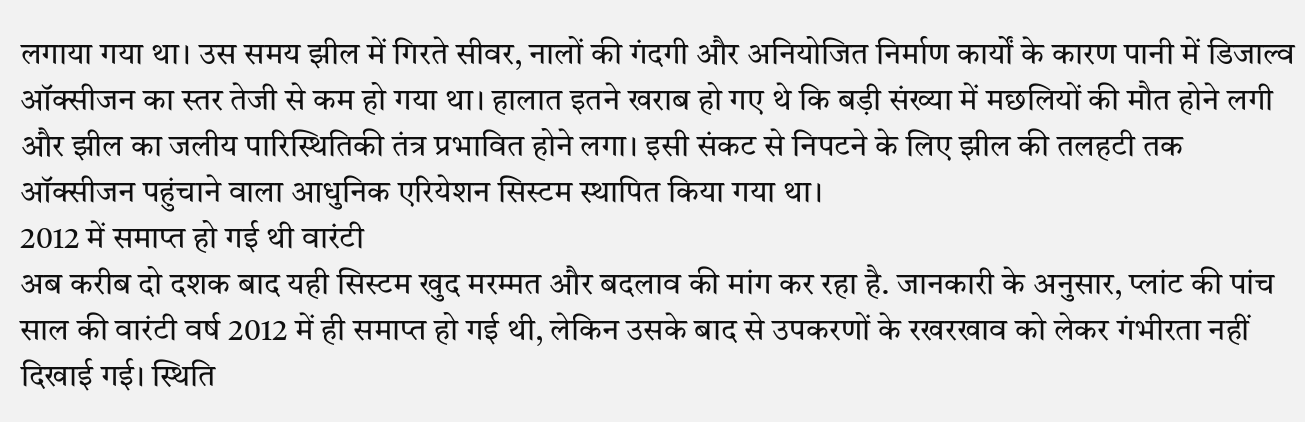लगाया गया था। उस समय झील में गिरते सीवर, नालों की गंदगी और अनियोजित निर्माण कार्यों के कारण पानी में डिजाल्व ऑक्सीजन का स्तर तेजी से कम हो गया था। हालात इतने खराब हो गए थे कि बड़ी संख्या में मछलियों की मौत होने लगी और झील का जलीय पारिस्थितिकी तंत्र प्रभावित होने लगा। इसी संकट से निपटने के लिए झील की तलहटी तक ऑक्सीजन पहुंचाने वाला आधुनिक एरियेशन सिस्टम स्थापित किया गया था।
2012 में समाप्त हो गई थी वारंटी
अब करीब दो दशक बाद यही सिस्टम खुद मरम्मत और बदलाव की मांग कर रहा है. जानकारी के अनुसार, प्लांट की पांच साल की वारंटी वर्ष 2012 में ही समाप्त हो गई थी, लेकिन उसके बाद से उपकरणों के रखरखाव को लेकर गंभीरता नहीं दिखाई गई। स्थिति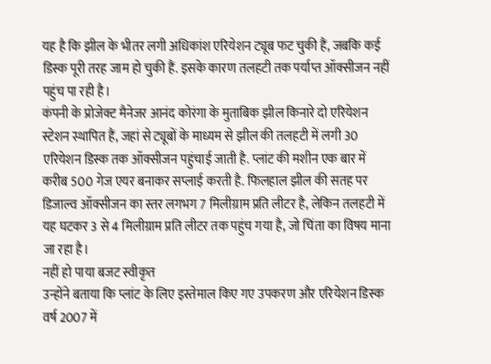यह है कि झील के भीतर लगी अधिकांश एरियेशन ट्यूब फट चुकी हैं, जबकि कई डिस्क पूरी तरह जाम हो चुकी हैं. इसके कारण तलहटी तक पर्याप्त ऑक्सीजन नहीं पहुंच पा रही है।
कंपनी के प्रोजेक्ट मैनेजर आनंद कोरंगा के मुताबिक झील किनारे दो एरियेशन स्टेशन स्थापित हैं, जहां से ट्यूबों के माध्यम से झील की तलहटी में लगी 30 एरियेशन डिस्क तक ऑक्सीजन पहुंचाई जाती है. प्लांट की मशीन एक बार में करीब 500 गेज एयर बनाकर सप्लाई करती है. फिलहाल झील की सतह पर डिजाल्व ऑक्सीजन का स्तर लगभग 7 मिलीग्राम प्रति लीटर है, लेकिन तलहटी में यह घटकर 3 से 4 मिलीग्राम प्रति लीटर तक पहुंच गया है, जो चिंता का विषय माना जा रहा है।
नहीं हो पाया बजट स्वीकृत
उन्होंने बताया कि प्लांट के लिए इस्तेमाल किए गए उपकरण और एरियेशन डिस्क वर्ष 2007 में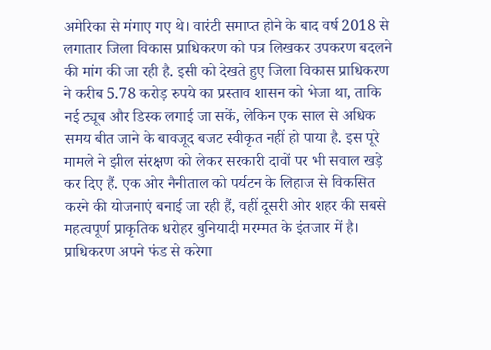अमेरिका से मंगाए गए थे। वारंटी समाप्त होने के बाद वर्ष 2018 से लगातार जिला विकास प्राधिकरण को पत्र लिखकर उपकरण बदलने की मांग की जा रही है. इसी को देखते हुए जिला विकास प्राधिकरण ने करीब 5.78 करोड़ रुपये का प्रस्ताव शासन को भेजा था, ताकि नई ट्यूब और डिस्क लगाई जा सकें, लेकिन एक साल से अधिक समय बीत जाने के बावजूद बजट स्वीकृत नहीं हो पाया है. इस पूरे मामले ने झील संरक्षण को लेकर सरकारी दावों पर भी सवाल खड़े कर दिए हैं. एक ओर नैनीताल को पर्यटन के लिहाज से विकसित करने की योजनाएं बनाई जा रही हैं, वहीं दूसरी ओर शहर की सबसे महत्वपूर्ण प्राकृतिक धरोहर बुनियादी मरम्मत के इंतजार में है।
प्राधिकरण अपने फंड से करेगा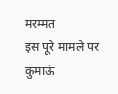मरम्मत
इस पूरे मामले पर कुमाऊं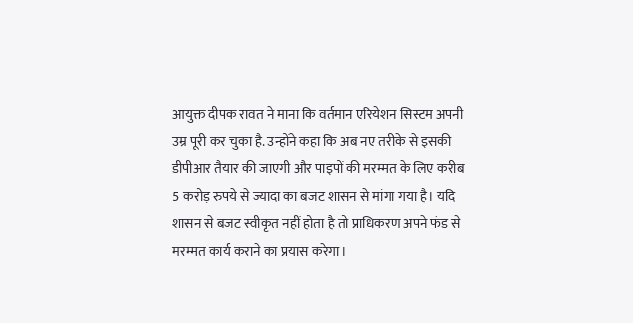आयुक्त दीपक रावत ने माना कि वर्तमान एरियेशन सिस्टम अपनी उम्र पूरी कर चुका है. उन्होंने कहा कि अब नए तरीके से इसकी डीपीआर तैयार की जाएगी और पाइपों की मरम्मत के लिए करीब 5 करोड़ रुपये से ज्यादा का बजट शासन से मांगा गया है। यदि शासन से बजट स्वीकृत नहीं होता है तो प्राधिकरण अपने फंड से मरम्मत कार्य कराने का प्रयास करेगा।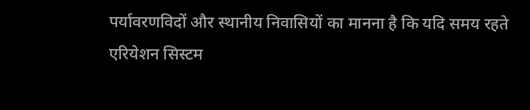पर्यावरणविदों और स्थानीय निवासियों का मानना है कि यदि समय रहते एरियेशन सिस्टम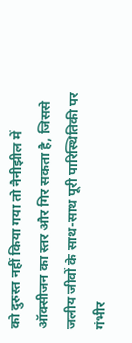को दुरुस्त नहीं किया गया तो नैनीझील में ऑक्सीजन का स्तर और गिर सकता है, जिससे जलीय जीवों के साथ-साथ पूरी पारिस्थितिकी पर गंभीर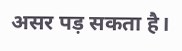असर पड़ सकता है।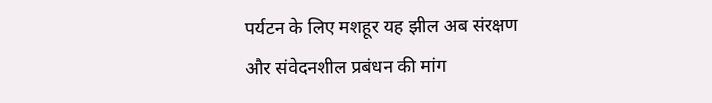पर्यटन के लिए मशहूर यह झील अब संरक्षण और संवेदनशील प्रबंधन की मांग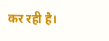कर रही है।